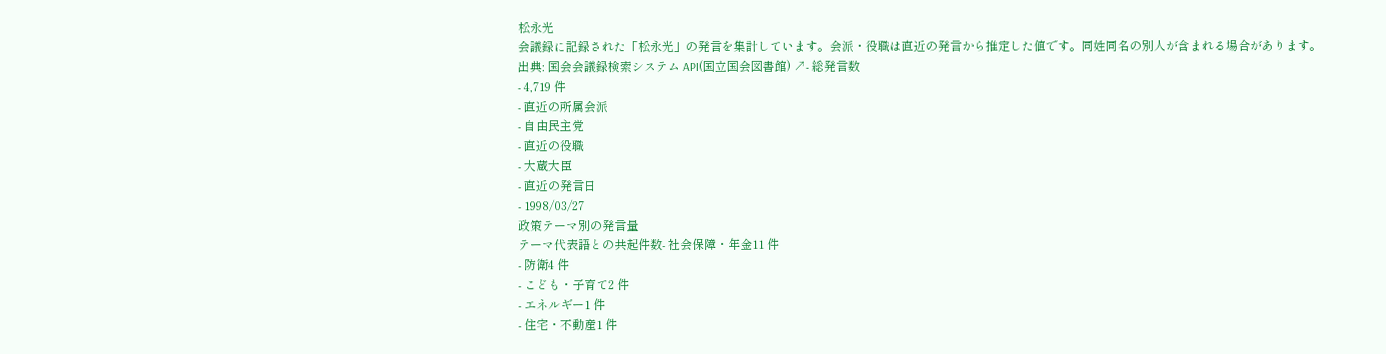松永光
会議録に記録された「松永光」の発言を集計しています。会派・役職は直近の発言から推定した値です。同姓同名の別人が含まれる場合があります。
出典: 国会会議録検索システム API(国立国会図書館) ↗- 総発言数
- 4,719 件
- 直近の所属会派
- 自由民主党
- 直近の役職
- 大蔵大臣
- 直近の発言日
- 1998/03/27
政策テーマ別の発言量
テーマ代表語との共起件数- 社会保障・年金11 件
- 防衛4 件
- こども・子育て2 件
- エネルギー1 件
- 住宅・不動産1 件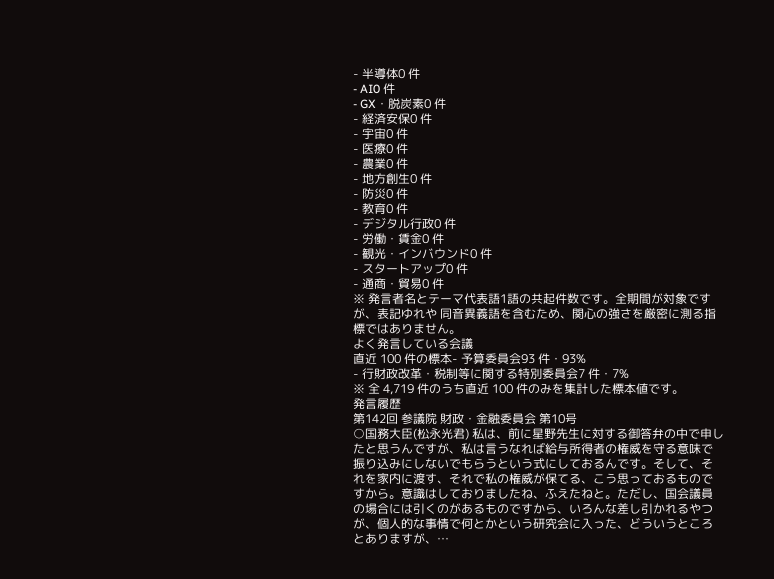- 半導体0 件
- AI0 件
- GX・脱炭素0 件
- 経済安保0 件
- 宇宙0 件
- 医療0 件
- 農業0 件
- 地方創生0 件
- 防災0 件
- 教育0 件
- デジタル行政0 件
- 労働・賃金0 件
- 観光・インバウンド0 件
- スタートアップ0 件
- 通商・貿易0 件
※ 発言者名とテーマ代表語1語の共起件数です。全期間が対象ですが、表記ゆれや 同音異義語を含むため、関心の強さを厳密に測る指標ではありません。
よく発言している会議
直近 100 件の標本- 予算委員会93 件・93%
- 行財政改革・税制等に関する特別委員会7 件・7%
※ 全 4,719 件のうち直近 100 件のみを集計した標本値です。
発言履歴
第142回 参議院 財政・金融委員会 第10号
○国務大臣(松永光君) 私は、前に星野先生に対する御答弁の中で申したと思うんですが、私は言うなれば給与所得者の権威を守る意味で振り込みにしないでもらうという式にしておるんです。そして、それを家内に渡す、それで私の権威が保てる、こう思っておるものですから。意識はしておりましたね、ふえたねと。ただし、国会議員の場合には引くのがあるものですから、いろんな差し引かれるやつが、個人的な事情で何とかという研究会に入った、どういうところとありますが、…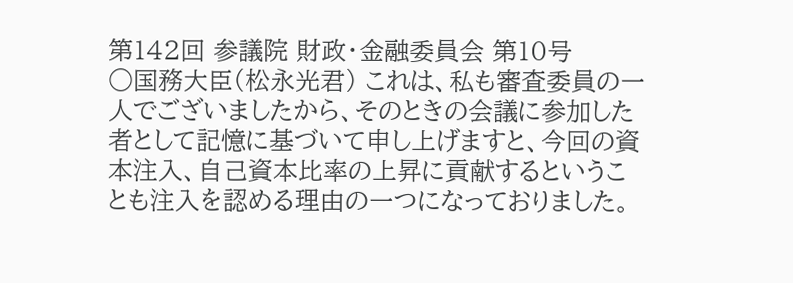第142回 参議院 財政・金融委員会 第10号
○国務大臣(松永光君) これは、私も審査委員の一人でございましたから、そのときの会議に参加した者として記憶に基づいて申し上げますと、今回の資本注入、自己資本比率の上昇に貢献するということも注入を認める理由の一つになっておりました。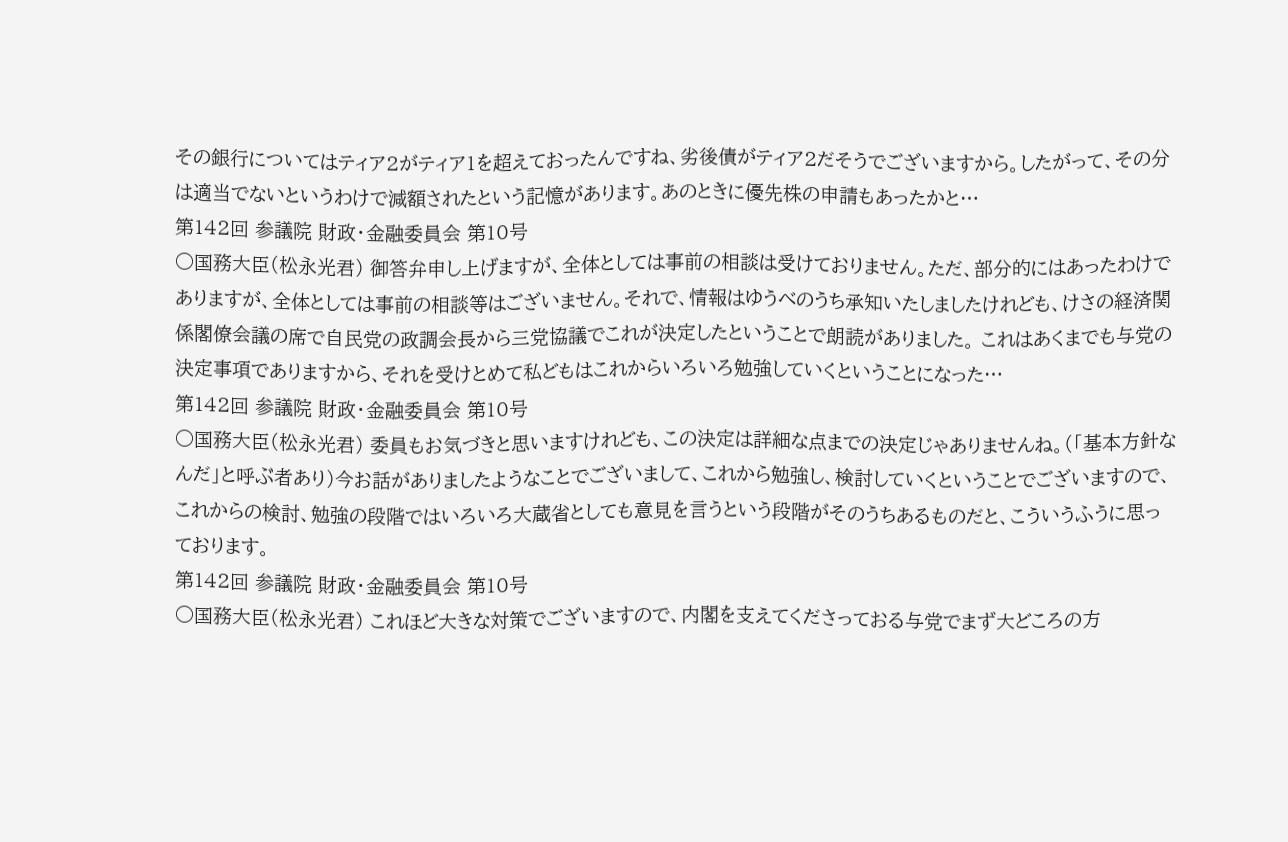その銀行についてはティア2がティア1を超えておったんですね、劣後債がティア2だそうでございますから。したがって、その分は適当でないというわけで減額されたという記憶があります。あのときに優先株の申請もあったかと…
第142回 参議院 財政・金融委員会 第10号
○国務大臣(松永光君) 御答弁申し上げますが、全体としては事前の相談は受けておりません。ただ、部分的にはあったわけでありますが、全体としては事前の相談等はございません。それで、情報はゆうべのうち承知いたしましたけれども、けさの経済関係閣僚会議の席で自民党の政調会長から三党協議でこれが決定したということで朗読がありました。 これはあくまでも与党の決定事項でありますから、それを受けとめて私どもはこれからいろいろ勉強していくということになった…
第142回 参議院 財政・金融委員会 第10号
○国務大臣(松永光君) 委員もお気づきと思いますけれども、この決定は詳細な点までの決定じゃありませんね。(「基本方針なんだ」と呼ぶ者あり)今お話がありましたようなことでございまして、これから勉強し、検討していくということでございますので、これからの検討、勉強の段階ではいろいろ大蔵省としても意見を言うという段階がそのうちあるものだと、こういうふうに思っております。
第142回 参議院 財政・金融委員会 第10号
○国務大臣(松永光君) これほど大きな対策でございますので、内閣を支えてくださっておる与党でまず大どころの方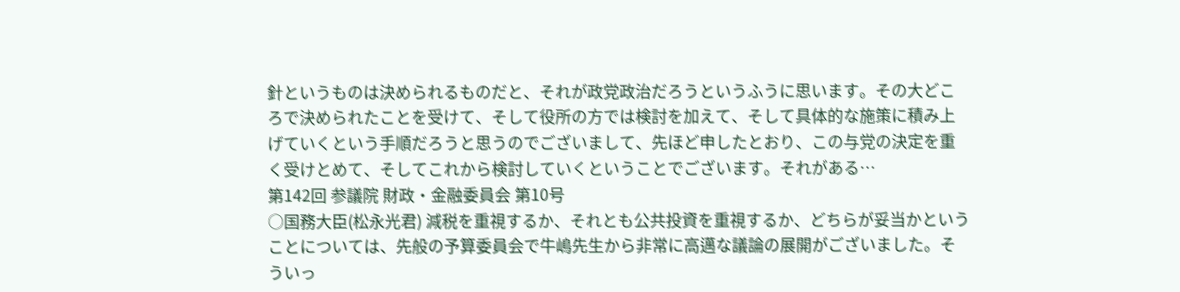針というものは決められるものだと、それが政党政治だろうというふうに思います。その大どころで決められたことを受けて、そして役所の方では検討を加えて、そして具体的な施策に積み上げていくという手順だろうと思うのでございまして、先ほど申したとおり、この与党の決定を重く受けとめて、そしてこれから検討していくということでございます。それがある…
第142回 参議院 財政・金融委員会 第10号
○国務大臣(松永光君) 減税を重視するか、それとも公共投資を重視するか、どちらが妥当かということについては、先般の予算委員会で牛嶋先生から非常に高邁な議論の展開がございました。そういっ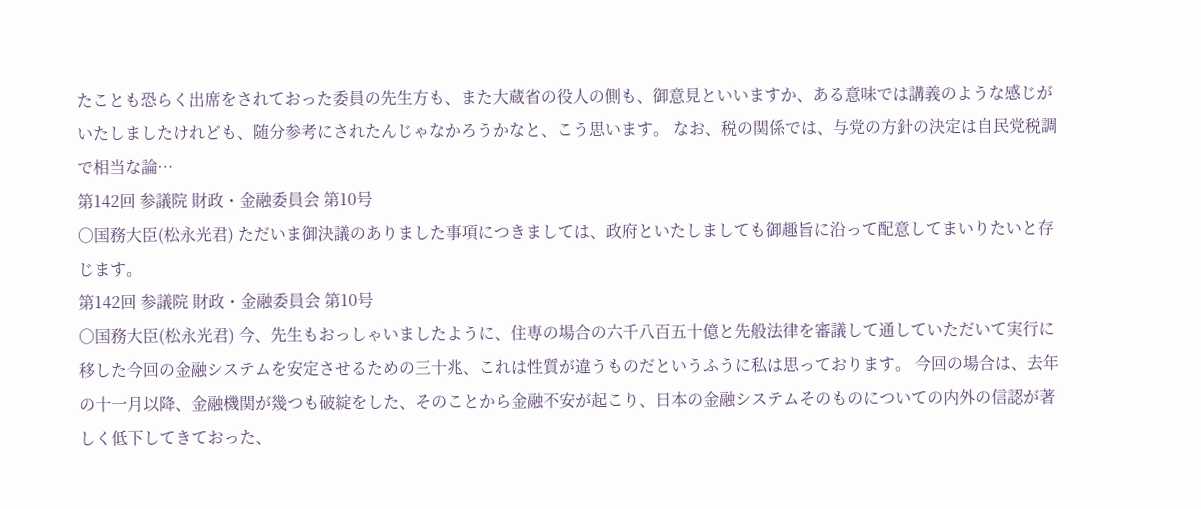たことも恐らく出席をされておった委員の先生方も、また大蔵省の役人の側も、御意見といいますか、ある意味では講義のような感じがいたしましたけれども、随分参考にされたんじゃなかろうかなと、こう思います。 なお、税の関係では、与党の方針の決定は自民党税調で相当な論…
第142回 参議院 財政・金融委員会 第10号
○国務大臣(松永光君) ただいま御決議のありました事項につきましては、政府といたしましても御趣旨に沿って配意してまいりたいと存じます。
第142回 参議院 財政・金融委員会 第10号
○国務大臣(松永光君) 今、先生もおっしゃいましたように、住専の場合の六千八百五十億と先般法律を審議して通していただいて実行に移した今回の金融システムを安定させるための三十兆、これは性質が違うものだというふうに私は思っております。 今回の場合は、去年の十一月以降、金融機関が幾つも破綻をした、そのことから金融不安が起こり、日本の金融システムそのものについての内外の信認が著しく低下してきておった、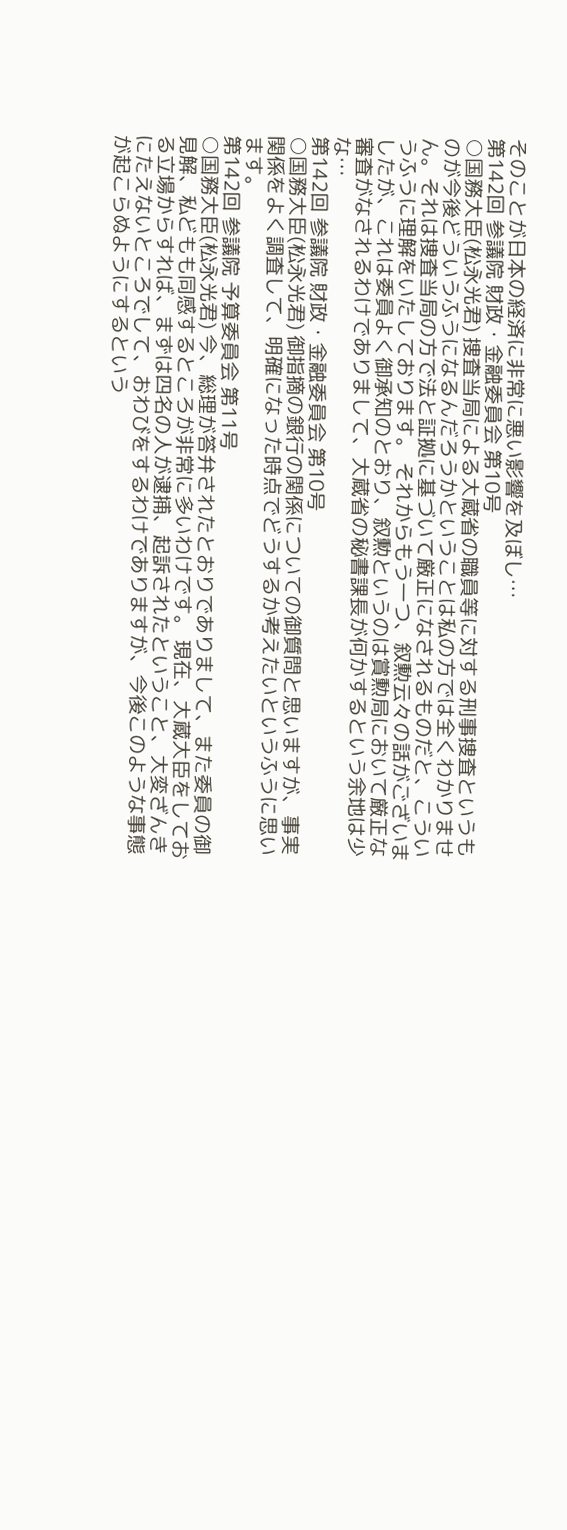そのことが日本の経済に非常に悪い影響を及ぼし…
第142回 参議院 財政・金融委員会 第10号
○国務大臣(松永光君) 捜査当局による大蔵省の職員等に対する刑事捜査というものが今後どういうふうになるんだろうかということは私の方では全くわかりません。それは捜査当局の方で法と証拠に基づいて厳正になされるものだと、こういうふうに理解をいたしております。 それからもう一つ、叙勲云々の話がございましたが、これは委員よく御承知のとおり、叙勲というのは賞勲局において厳正な審査がなされるわけでありまして、大蔵省の秘書課長が何かするという余地は少な…
第142回 参議院 財政・金融委員会 第10号
○国務大臣(松永光君) 御指摘の銀行の関係についての御質問と思いますが、事実関係をよく調査して、明確になった時点でどうするか考えたいというふうに思います。
第142回 参議院 予算委員会 第11号
○国務大臣(松永光君) 今、総理が答弁されたとおりでありまして、また委員の御見解、私どもも同感するところが非常に多いわけです。 現在、大蔵大臣をしておる立場からすれば、まずは四名の人が逮捕、起訴されたということ、大変ざんきにたえないところでして、おわびをするわけでありますが、今後このような事態が起こらぬようにするという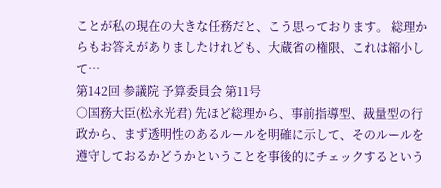ことが私の現在の大きな任務だと、こう思っております。 総理からもお答えがありましたけれども、大蔵省の権限、これは縮小して…
第142回 参議院 予算委員会 第11号
○国務大臣(松永光君) 先ほど総理から、事前指導型、裁量型の行政から、まず透明性のあるルールを明確に示して、そのルールを遵守しておるかどうかということを事後的にチェックするという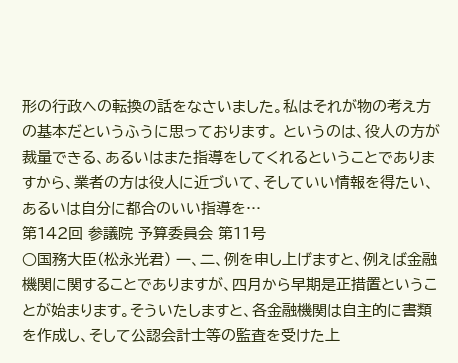形の行政への転換の話をなさいました。私はそれが物の考え方の基本だというふうに思っております。 というのは、役人の方が裁量できる、あるいはまた指導をしてくれるということでありますから、業者の方は役人に近づいて、そしていい情報を得たい、あるいは自分に都合のいい指導を…
第142回 参議院 予算委員会 第11号
○国務大臣(松永光君) 一、二、例を申し上げますと、例えば金融機関に関することでありますが、四月から早期是正措置ということが始まります。そういたしますと、各金融機関は自主的に書類を作成し、そして公認会計士等の監査を受けた上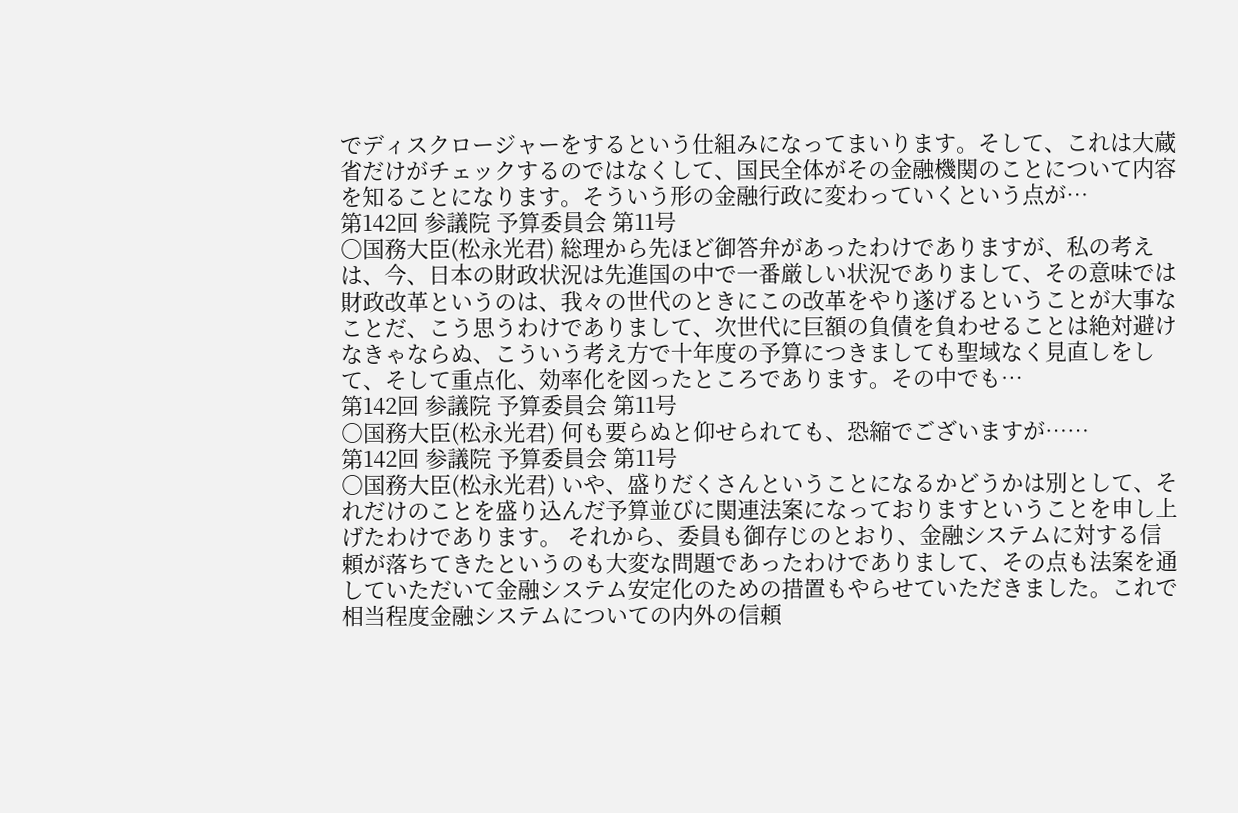でディスクロージャーをするという仕組みになってまいります。そして、これは大蔵省だけがチェックするのではなくして、国民全体がその金融機関のことについて内容を知ることになります。そういう形の金融行政に変わっていくという点が…
第142回 参議院 予算委員会 第11号
○国務大臣(松永光君) 総理から先ほど御答弁があったわけでありますが、私の考えは、今、日本の財政状況は先進国の中で一番厳しい状況でありまして、その意味では財政改革というのは、我々の世代のときにこの改革をやり遂げるということが大事なことだ、こう思うわけでありまして、次世代に巨額の負債を負わせることは絶対避けなきゃならぬ、こういう考え方で十年度の予算につきましても聖域なく見直しをして、そして重点化、効率化を図ったところであります。その中でも…
第142回 参議院 予算委員会 第11号
○国務大臣(松永光君) 何も要らぬと仰せられても、恐縮でございますが……
第142回 参議院 予算委員会 第11号
○国務大臣(松永光君) いや、盛りだくさんということになるかどうかは別として、それだけのことを盛り込んだ予算並びに関連法案になっておりますということを申し上げたわけであります。 それから、委員も御存じのとおり、金融システムに対する信頼が落ちてきたというのも大変な問題であったわけでありまして、その点も法案を通していただいて金融システム安定化のための措置もやらせていただきました。これで相当程度金融システムについての内外の信頼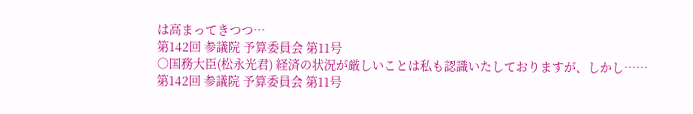は高まってきつつ…
第142回 参議院 予算委員会 第11号
○国務大臣(松永光君) 経済の状況が厳しいことは私も認識いたしておりますが、しかし……
第142回 参議院 予算委員会 第11号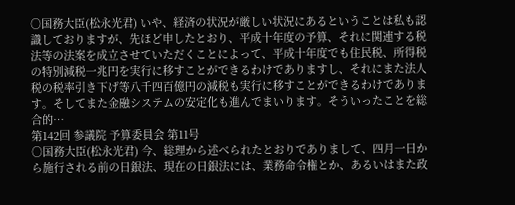○国務大臣(松永光君) いや、経済の状況が厳しい状況にあるということは私も認識しておりますが、先ほど申したとおり、平成十年度の予算、それに関連する税法等の法案を成立させていただくことによって、平成十年度でも住民税、所得税の特別減税一兆円を実行に移すことができるわけでありますし、それにまた法人税の税率引き下げ等八千四百億円の減税も実行に移すことができるわけであります。そしてまた金融システムの安定化も進んでまいります。そういったことを総合的…
第142回 参議院 予算委員会 第11号
○国務大臣(松永光君) 今、総理から述べられたとおりでありまして、四月一日から施行される前の日銀法、現在の日銀法には、業務命令権とか、あるいはまた政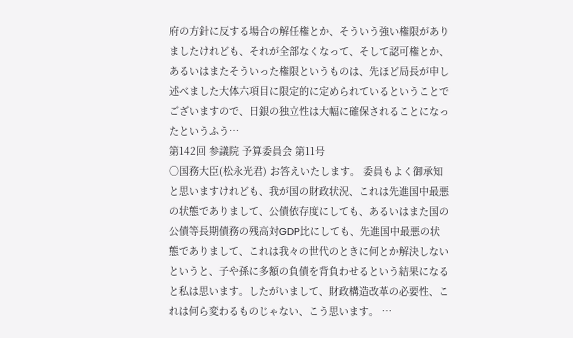府の方針に反する場合の解任権とか、そういう強い権限がありましたけれども、それが全部なくなって、そして認可権とか、あるいはまたそういった権限というものは、先ほど局長が申し述べました大体六項目に限定的に定められているということでございますので、日銀の独立性は大幅に確保されることになったというふう…
第142回 参議院 予算委員会 第11号
○国務大臣(松永光君) お答えいたします。 委員もよく御承知と思いますけれども、我が国の財政状況、これは先進国中最悪の状態でありまして、公債依存度にしても、あるいはまた国の公債等長期債務の残高対GDP比にしても、先進国中最悪の状態でありまして、これは我々の世代のときに何とか解決しないというと、子や孫に多額の負債を背負わせるという結果になると私は思います。したがいまして、財政構造改革の必要性、これは何ら変わるものじゃない、こう思います。 …